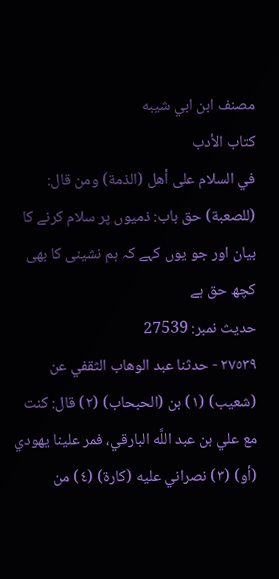مصنف ابن ابي شيبه
كتاب الأدب
في السلام على أهل (الذمة) ومن قال: (للصعبة) حق باب: ذمیوں پر سلام کرنے کا بیان اور جو یوں کہے کہ ہم نشینی کا بھی کچھ حق ہے
حدیث نمبر: 27539
٢٧٥٣٩ - حدثنا عبد الوهاب الثقفي عن (شعيب) (١) بن (الحبحاب) (٢) قال: كنت مع علي بن عبد اللَّه البارقي، فمر علينا يهودي (أو) (٣) نصراني عليه (كارة) (٤) من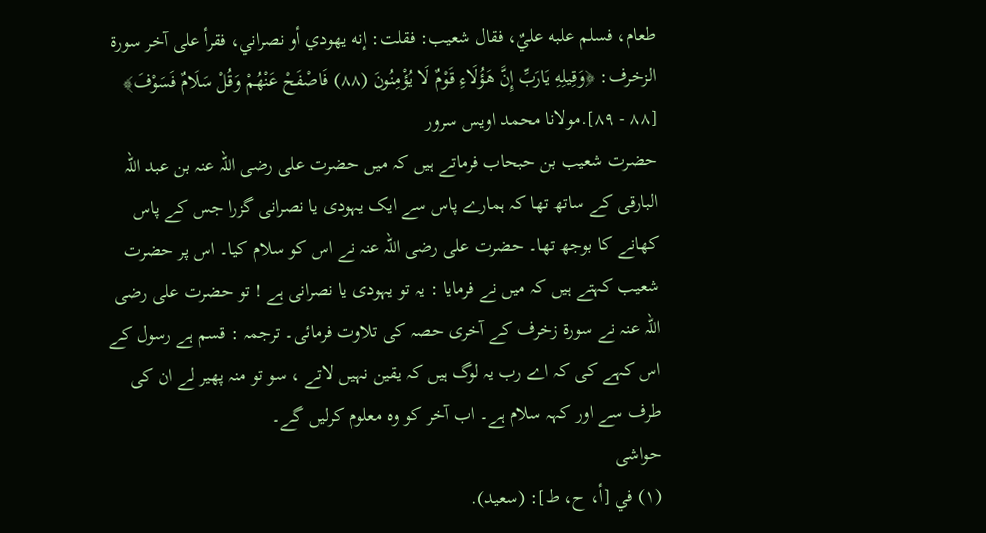طعام، فسلم علبه عليٌ، فقال شعيب: فقلت: إنه يهودي أو نصراني، فقرأ على آخر سورة الزخرف: ﴿وَقِيلِهِ يَارَبِّ إِنَّ هَؤُلَاءِ قَوْمٌ لَا يُؤْمِنُونَ (٨٨) فَاصْفَحْ عَنْهُمْ وَقُلْ سَلَامٌ فَسَوْفَ﴾ [٨٨ - ٨٩].مولانا محمد اویس سرور
حضرت شعیب بن حبحاب فرماتے ہیں کہ میں حضرت علی رضی اللہ عنہ بن عبد اللہ البارقی کے ساتھ تھا کہ ہمارے پاس سے ایک یہودی یا نصرانی گزرا جس کے پاس کھانے کا بوجھ تھا۔ حضرت علی رضی اللہ عنہ نے اس کو سلام کیا۔ اس پر حضرت شعیب کہتے ہیں کہ میں نے فرمایا : یہ تو یہودی یا نصرانی ہے ! تو حضرت علی رضی اللہ عنہ نے سورة زخرف کے آخری حصہ کی تلاوت فرمائی۔ ترجمہ : قسم ہے رسول کے اس کہے کی کہ اے رب یہ لوگ ہیں کہ یقین نہیں لاتے ، سو تو منہ پھیر لے ان کی طرف سے اور کہہ سلام ہے۔ اب آخر کو وہ معلوم کرلیں گے۔
حواشی
(١) في [أ، ح، ط]: (سعيد).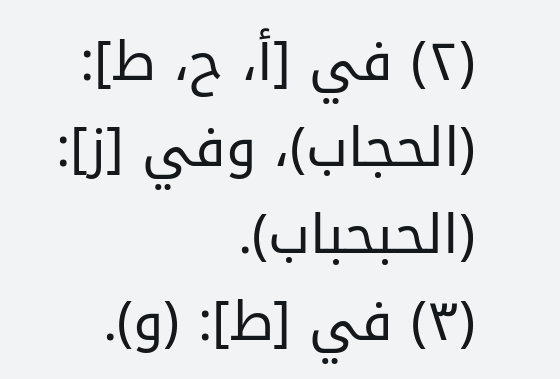(٢) في [أ، ح، ط]: (الحجاب)، وفي [ز]: (الحبحباب).
(٣) في [ط]: (و).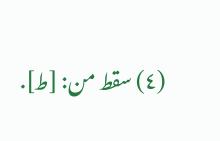(٤) سقط من: [ط].